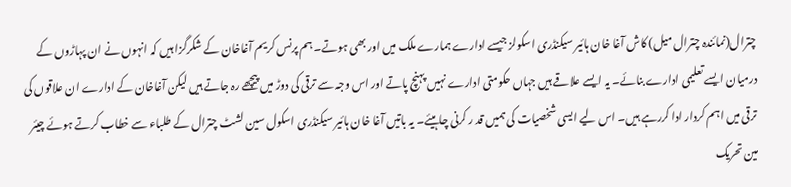چترال(نمائندہ چترال میل) کاش آغا خان ہائیر سیکنڈری اسکولز جیسے ادارے ہمارے ملک میں اور بھی ہوتے۔ ہم پرنس کریم آغاخان کے شکرگزا ہیں کہ انہوں نے ان پہاڑوں کے درمیان ایسے تعلیمی ادارے بنائے۔ یہ ایسے علاقے ہیں جہاں حکومتی ادارے نہیں پہنچ پاتے اور اس وجہ سے ترقی کی دوڑ میں پیچھے رہ جاتے ہیں لیکن آغاخان کے ادارے ان علاقوں کی ترقی میں اہم کردار ادا کررہے ہیں۔ اس لیے ایسی شخصیات کی ہمیں قد ر کرنی چاہیئے۔ یہ باتیں آغا خان ہائیر سیکنڈری اسکول سین لشٹ چترال کے طلباء سے خطاب کرتے ہوئے چیئر مین تحریک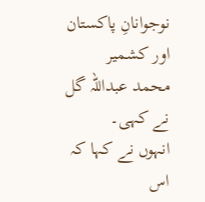نوجوانانِ پاکستان اور کشمیر محمد عبداللہ گل نے کہی۔
انہوں نے کہا کہ اس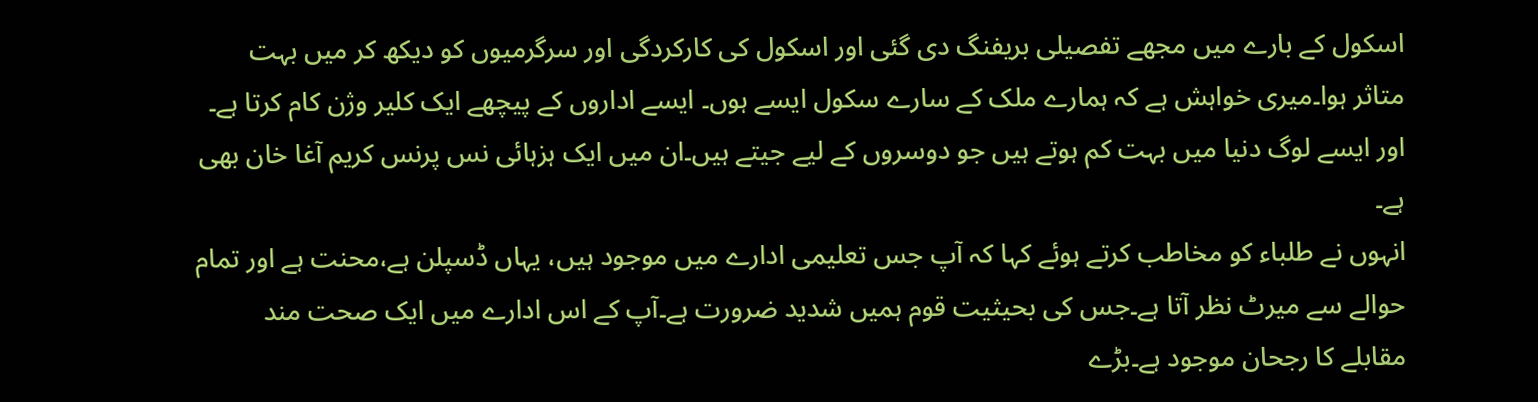اسکول کے بارے میں مجھے تفصیلی بریفنگ دی گئی اور اسکول کی کارکردگی اور سرگرمیوں کو دیکھ کر میں بہت متاثر ہوا۔میری خواہش ہے کہ ہمارے ملک کے سارے سکول ایسے ہوں۔ ایسے اداروں کے پیچھے ایک کلیر وژن کام کرتا ہے۔ اور ایسے لوگ دنیا میں بہت کم ہوتے ہیں جو دوسروں کے لیے جیتے ہیں۔ان میں ایک ہزہائی نس پرنس کریم آغا خان بھی ہے۔
انہوں نے طلباء کو مخاطب کرتے ہوئے کہا کہ آپ جس تعلیمی ادارے میں موجود ہیں، یہاں ڈسپلن ہے،محنت ہے اور تمام حوالے سے میرٹ نظر آتا ہے۔جس کی بحیثیت قوم ہمیں شدید ضرورت ہے۔آپ کے اس ادارے میں ایک صحت مند مقابلے کا رجحان موجود ہے۔بڑے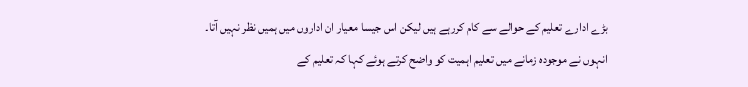بڑے ادارے تعلیم کے حوالے سے کام کررہے ہیں لیکن اس جیسا معیار ان اداروں میں ہمیں نظر نہیں آتا۔
انہوں نے موجودہ زمانے میں تعلیم اہمیت کو واضح کرتے ہوئے کہا کہ تعلیم کے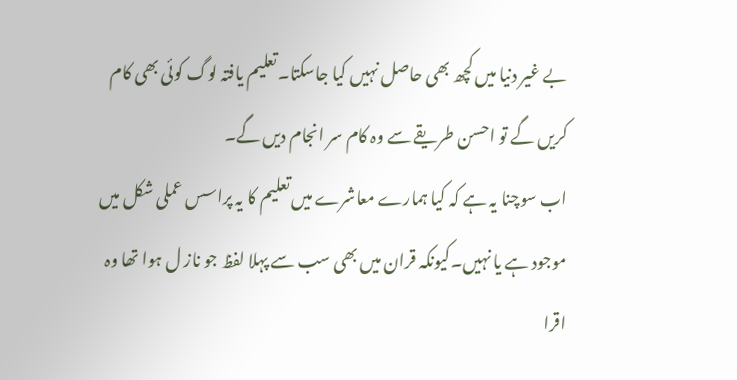بے غیر دنیا میں کچھ بھی حاصل نہیں کیا جاسکتا۔تعلیم یافتہ لوگ کوئی بھی کام کریں گے تو احسن طریقے سے وہ کام سر انجام دیں گے۔
اب سوچنا یہ ہے کہ کیا ہمارے معاشرے میں تعلیم کا یہ پراسس عملی شکل میں موجود ہے یا نہیں۔کیونکہ قران میں بھی سب سے پہلا لفظ جو ناز ل ہوا تھا وہ اقرا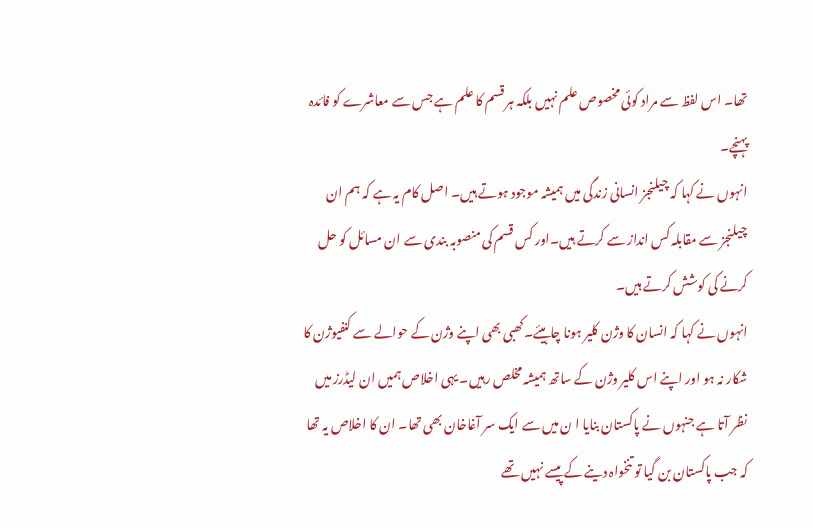تھا۔ اس لفظ سے مراد کوئی مخصوص علم نہیں بلکہ ہر قسم کا علم ہے جس سے معاشرے کو فائدہ پہنچے۔
انہوں نے کہا کہ چیلنجز انسانی زندگی میں ہمیشہ موجود ہوتے ہیں۔ اصل کام یہ ہے کہ ہم ان چیلنجز سے مقابلہ کس انداز سے کرتے ہیں۔اور کس قسم کی منصوبہ بندی سے ان مسائل کو حل کرنے کی کوشش کرتے ہیں۔
انہوں نے کہا کہ انسان کا وژن کلیر ہونا چاہیئے۔کھبی بھی اپنے وژن کے حوالے سے کنفیوژن کا شکار نہ ہو اور اپنے اس کلیر وژن کے ساتھ ہمیشہ مخلص رہیں۔ یہی اخلاص ہمیں ان لیڈرز میں نظر آتا ہے جنہوں نے پاکستان بنایا ا ن میں سے ایک سر آغاخان بھی تھا۔ ان کا اخلاص یہ تھا کہ جب پاکستان بن گیا تو تنخواہ دینے کے پیسے نہیں تھے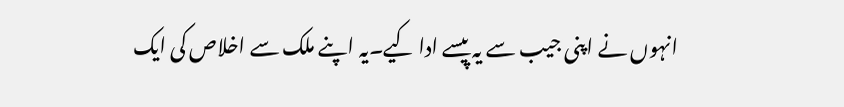انہوں نے اپنی جیب سے یہ پیسے ادا کیے۔یہ اپنے ملک سے اخلاص کی ایک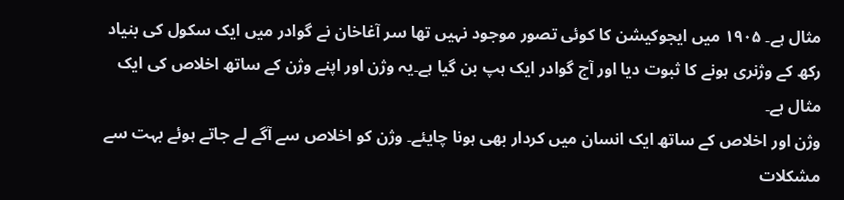مثال ہے۔ ۱۹۰۵ میں ایجوکیشن کا کوئی تصور موجود نہیں تھا سر آغاخان نے گوادر میں ایک سکول کی بنیاد رکھ کے وژنری ہونے کا ثبوت دیا اور آج گوادر ایک ہپ بن گیا ہے۔یہ وژن اور اپنے وژن کے ساتھ اخلاص کی ایک مثال ہے۔
وژن اور اخلاص کے ساتھ ایک انسان میں کردار بھی ہونا چایئے۔ وژن کو اخلاص سے آگے لے جاتے ہوئے بہت سے مشکلات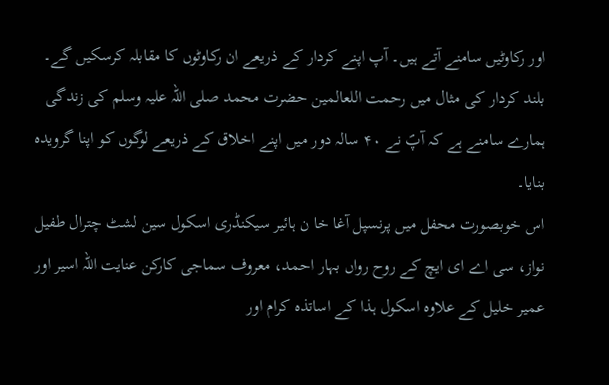اور رکاوٹیں سامنے آتے ہیں۔ آپ اپنے کردار کے ذریعے ان رکاوٹوں کا مقابلہ کرسکیں گے۔
بلند کردار کی مثال میں رحمت اللعالمین حضرت محمد صلی اللہ علیہ وسلم کی زندگی ہمارے سامنے ہے کہ آپؐ نے ۴۰ سالہ دور میں اپنے اخلاق کے ذریعے لوگوں کو اپنا گرویدہ بنایا۔
اس خوبصورت محفل میں پرنسپل آغا خا ن ہائیر سیکنڈری اسکول سین لشٹ چترال طفیل نواز، سی اے ای ایچ کے روح رواں بہار احمد، معروف سماجی کارکن عنایت اللہ اسیر اور عمیر خلیل کے علاوہ اسکول ہذا کے اساتذہ کرام اور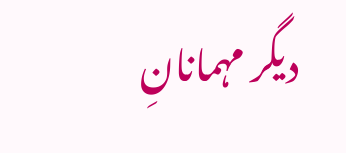دیگر مہمانانِ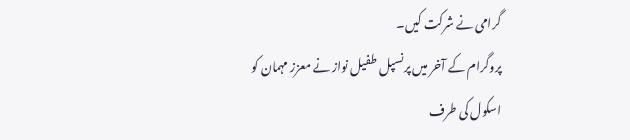گرامی نے شرکت کیں۔
پروگرام کے آخر میں پرنسپل طفیل نواز نے معزز مہمان کو اسکول کی طرف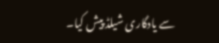سے یادگاری شیلڈ پیش کیا۔